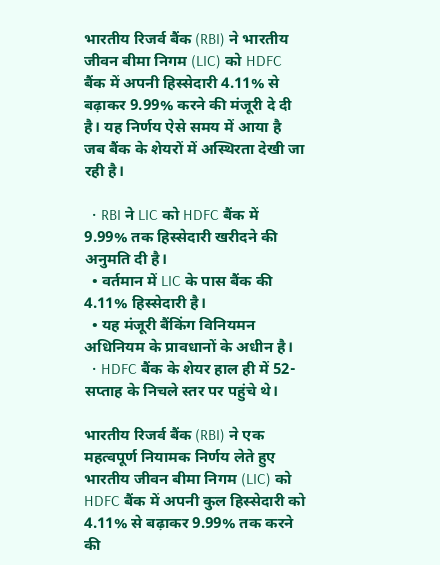भारतीय रिजर्व बैंक (RBI) ने भारतीय जीवन बीमा निगम (LIC) को HDFC बैंक में अपनी हिस्सेदारी 4.11% से बढ़ाकर 9.99% करने की मंजूरी दे दी है। यह निर्णय ऐसे समय में आया है जब बैंक के शेयरों में अस्थिरता देखी जा रही है।

  • RBI ने LIC को HDFC बैंक में 9.99% तक हिस्सेदारी खरीदने की अनुमति दी है।
  • वर्तमान में LIC के पास बैंक की 4.11% हिस्सेदारी है।
  • यह मंजूरी बैंकिंग विनियमन अधिनियम के प्रावधानों के अधीन है।
  • HDFC बैंक के शेयर हाल ही में 52-सप्ताह के निचले स्तर पर पहुंचे थे।

भारतीय रिजर्व बैंक (RBI) ने एक महत्वपूर्ण नियामक निर्णय लेते हुए भारतीय जीवन बीमा निगम (LIC) को HDFC बैंक में अपनी कुल हिस्सेदारी को 4.11% से बढ़ाकर 9.99% तक करने की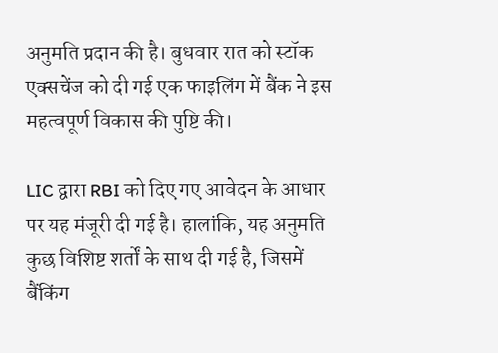अनुमति प्रदान की है। बुधवार रात को स्टॉक एक्सचेंज को दी गई एक फाइलिंग में बैंक ने इस महत्वपूर्ण विकास की पुष्टि की।

LIC द्वारा RBI को दिए गए आवेदन के आधार पर यह मंजूरी दी गई है। हालांकि, यह अनुमति कुछ विशिष्ट शर्तों के साथ दी गई है, जिसमें बैंकिंग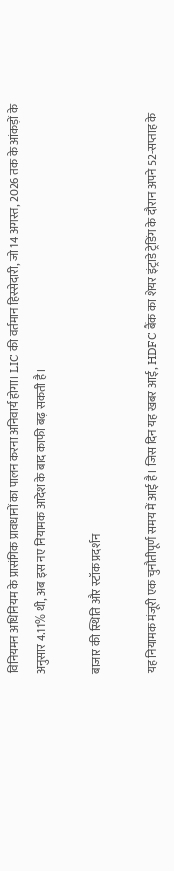विनियमन अधिनियम के प्रासंगिक प्रावधानों का पालन करना अनिवार्य होगा। LIC की वर्तमान हिस्सेदारी, जो 14 अगस्त, 2026 तक के आंकड़ों के अनुसार 4.11% थी, अब इस नए नियामक आदेश के बाद काफी बढ़ सकती है।

बाजार की स्थिति और स्टॉक प्रदर्शन

यह नियामक मंजूरी एक चुनौतीपूर्ण समय में आई है। जिस दिन यह खबर आई, HDFC बैंक का शेयर इंट्राडे ट्रेडिंग के दौरान अपने 52-सप्ताह के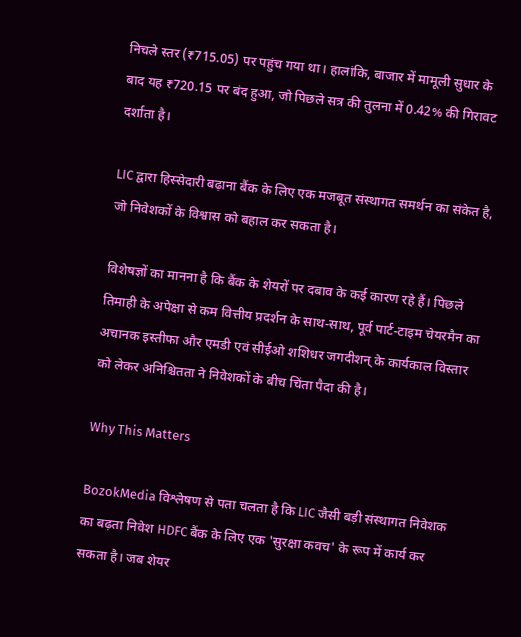निचले स्तर (₹715.05) पर पहुंच गया था। हालांकि, बाजार में मामूली सुधार के बाद यह ₹720.15 पर बंद हुआ, जो पिछले सत्र की तुलना में 0.42% की गिरावट दर्शाता है।

LIC द्वारा हिस्सेदारी बढ़ाना बैंक के लिए एक मजबूत संस्थागत समर्थन का संकेत है, जो निवेशकों के विश्वास को बहाल कर सकता है।

विशेषज्ञों का मानना है कि बैंक के शेयरों पर दबाव के कई कारण रहे हैं। पिछले तिमाही के अपेक्षा से कम वित्तीय प्रदर्शन के साथ-साथ, पूर्व पार्ट-टाइम चेयरमैन का अचानक इस्तीफा और एमडी एवं सीईओ शशिधर जगदीशन् के कार्यकाल विस्तार को लेकर अनिश्चितता ने निवेशकों के बीच चिंता पैदा की है।

Why This Matters

BozokMedia विश्लेषण से पता चलता है कि LIC जैसी बड़ी संस्थागत निवेशक का बढ़ता निवेश HDFC बैंक के लिए एक 'सुरक्षा कवच' के रूप में कार्य कर सकता है। जब शेयर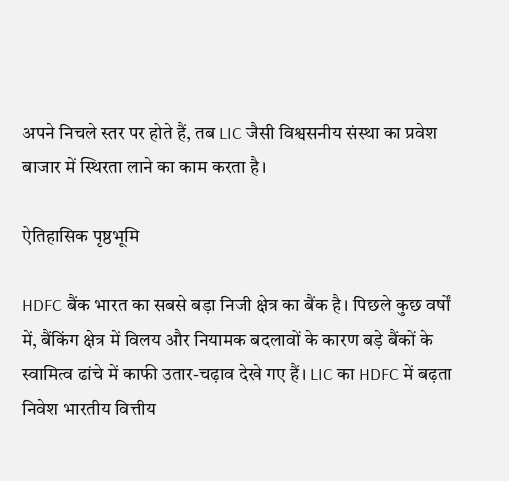अपने निचले स्तर पर होते हैं, तब LIC जैसी विश्वसनीय संस्था का प्रवेश बाजार में स्थिरता लाने का काम करता है।

ऐतिहासिक पृष्ठभूमि

HDFC बैंक भारत का सबसे बड़ा निजी क्षेत्र का बैंक है। पिछले कुछ वर्षों में, बैंकिंग क्षेत्र में विलय और नियामक बदलावों के कारण बड़े बैंकों के स्वामित्व ढांचे में काफी उतार-चढ़ाव देखे गए हैं। LIC का HDFC में बढ़ता निवेश भारतीय वित्तीय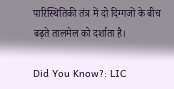पारिस्थितिकी तंत्र में दो दिग्गजों के बीच बढ़ते तालमेल को दर्शाता है।

Did You Know?: LIC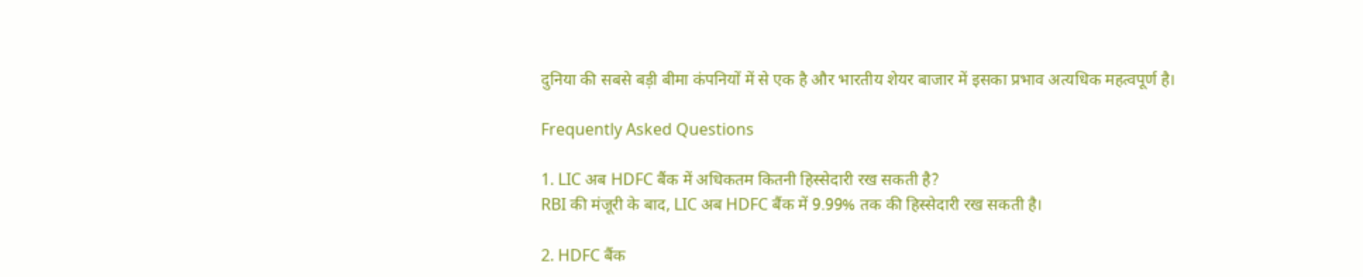दुनिया की सबसे बड़ी बीमा कंपनियों में से एक है और भारतीय शेयर बाजार में इसका प्रभाव अत्यधिक महत्वपूर्ण है।

Frequently Asked Questions

1. LIC अब HDFC बैंक में अधिकतम कितनी हिस्सेदारी रख सकती है?
RBI की मंजूरी के बाद, LIC अब HDFC बैंक में 9.99% तक की हिस्सेदारी रख सकती है।

2. HDFC बैंक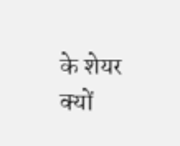के शेयर क्यों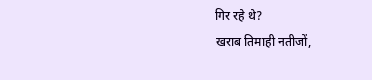गिर रहे थे?
खराब तिमाही नतीजों,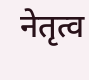नेतृत्व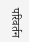परिवर्तन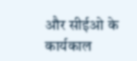और सीईओ के कार्यकाल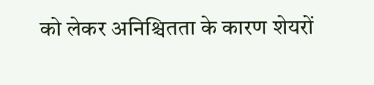को लेकर अनिश्चितता के कारण शेयरों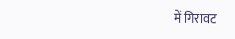में गिरावट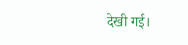देखी गई।